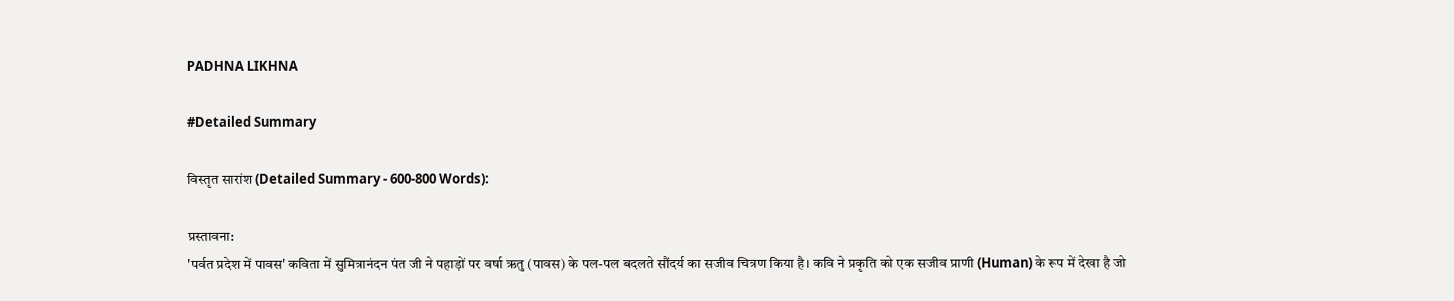PADHNA LIKHNA

#Detailed Summary

विस्तृत सारांश (Detailed Summary - 600-800 Words):

प्रस्तावना:
'पर्वत प्रदेश में पावस' कविता में सुमित्रानंदन पंत जी ने पहाड़ों पर वर्षा ऋतु (पावस) के पल-पल बदलते सौंदर्य का सजीव चित्रण किया है। कवि ने प्रकृति को एक सजीव प्राणी (Human) के रूप में देखा है जो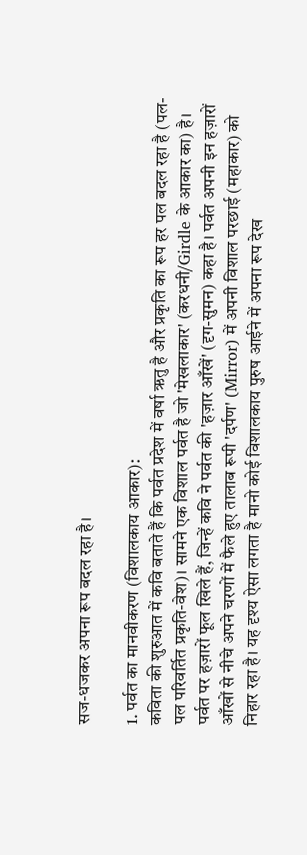सज-धजकर अपना रूप बदल रहा है।

1. पर्वत का मानवीकरण (विशालकाय आकार):
कविता की शुरुआत में कवि बताते हैं कि पर्वत प्रदेश में वर्षा ऋतु है और प्रकृति का रूप हर पल बदल रहा है (पल-पल परिवर्तित प्रकृति-वेश)। सामने एक विशाल पर्वत है जो 'मेखलाकार' (करधनी/Girdle के आकार का) है। पर्वत पर हज़ारों फूल खिले हैं, जिन्हें कवि ने पर्वत की 'हज़ार आँखें' (दृग-सुमन) कहा है। पर्वत अपनी इन हज़ारों आँखों से नीचे अपने चरणों में फैले हुए तालाब रूपी 'दर्पण' (Mirror) में अपनी विशाल परछाई (महाकार) को निहार रहा है। यह दृश्य ऐसा लगता है मानो कोई विशालकाय पुरुष आईने में अपना रूप देख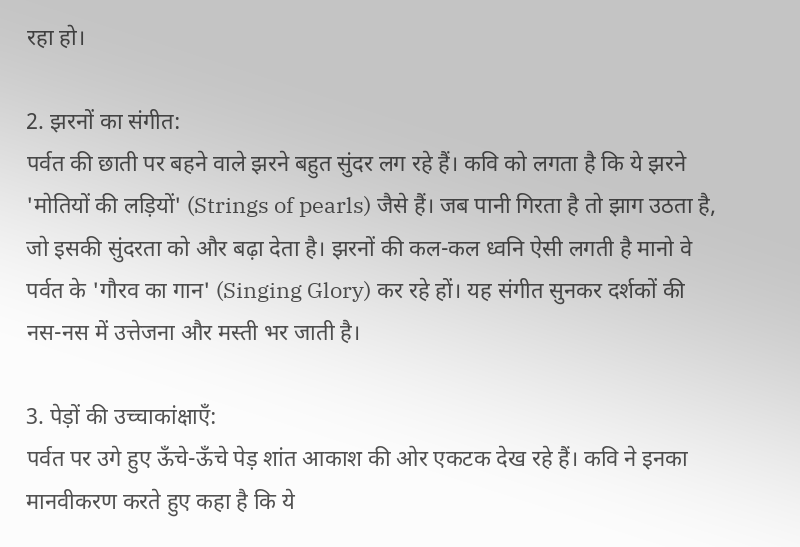रहा हो।

2. झरनों का संगीत:
पर्वत की छाती पर बहने वाले झरने बहुत सुंदर लग रहे हैं। कवि को लगता है कि ये झरने 'मोतियों की लड़ियों' (Strings of pearls) जैसे हैं। जब पानी गिरता है तो झाग उठता है, जो इसकी सुंदरता को और बढ़ा देता है। झरनों की कल-कल ध्वनि ऐसी लगती है मानो वे पर्वत के 'गौरव का गान' (Singing Glory) कर रहे हों। यह संगीत सुनकर दर्शकों की नस-नस में उत्तेजना और मस्ती भर जाती है।

3. पेड़ों की उच्चाकांक्षाएँ:
पर्वत पर उगे हुए ऊँचे-ऊँचे पेड़ शांत आकाश की ओर एकटक देख रहे हैं। कवि ने इनका मानवीकरण करते हुए कहा है कि ये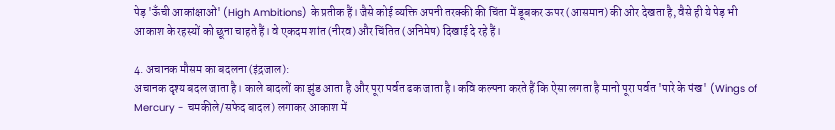पेड़ 'ऊँची आकांक्षाओं' (High Ambitions) के प्रतीक हैं। जैसे कोई व्यक्ति अपनी तरक्की की चिंता में डूबकर ऊपर (आसमान) की ओर देखता है, वैसे ही ये पेड़ भी आकाश के रहस्यों को छूना चाहते हैं। वे एकदम शांत (नीरव) और चिंतित (अनिमेष) दिखाई दे रहे हैं।

4. अचानक मौसम का बदलना (इंद्रजाल):
अचानक दृश्य बदल जाता है। काले बादलों का झुंड आता है और पूरा पर्वत ढक जाता है। कवि कल्पना करते हैं कि ऐसा लगता है मानो पूरा पर्वत 'पारे के पंख' (Wings of Mercury - चमकीले/सफेद बादल) लगाकर आकाश में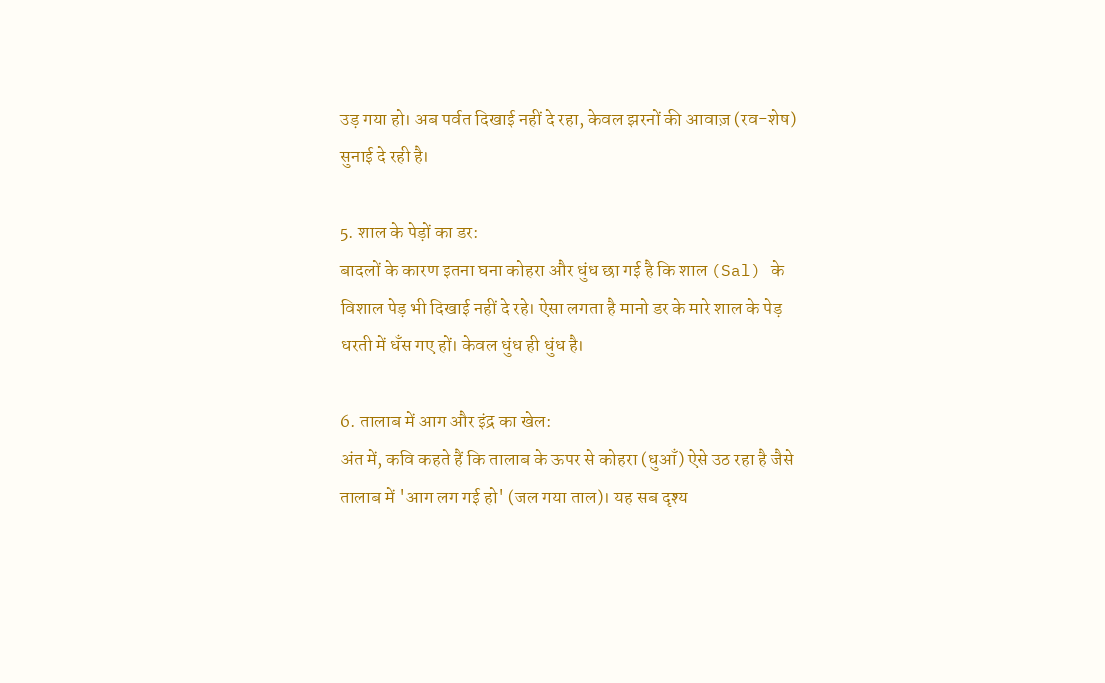उड़ गया हो। अब पर्वत दिखाई नहीं दे रहा, केवल झरनों की आवाज़ (रव-शेष) सुनाई दे रही है।

5. शाल के पेड़ों का डर:
बादलों के कारण इतना घना कोहरा और धुंध छा गई है कि शाल (Sal) के विशाल पेड़ भी दिखाई नहीं दे रहे। ऐसा लगता है मानो डर के मारे शाल के पेड़ धरती में धँस गए हों। केवल धुंध ही धुंध है।

6. तालाब में आग और इंद्र का खेल:
अंत में, कवि कहते हैं कि तालाब के ऊपर से कोहरा (धुआँ) ऐसे उठ रहा है जैसे तालाब में 'आग लग गई हो' (जल गया ताल)। यह सब दृश्य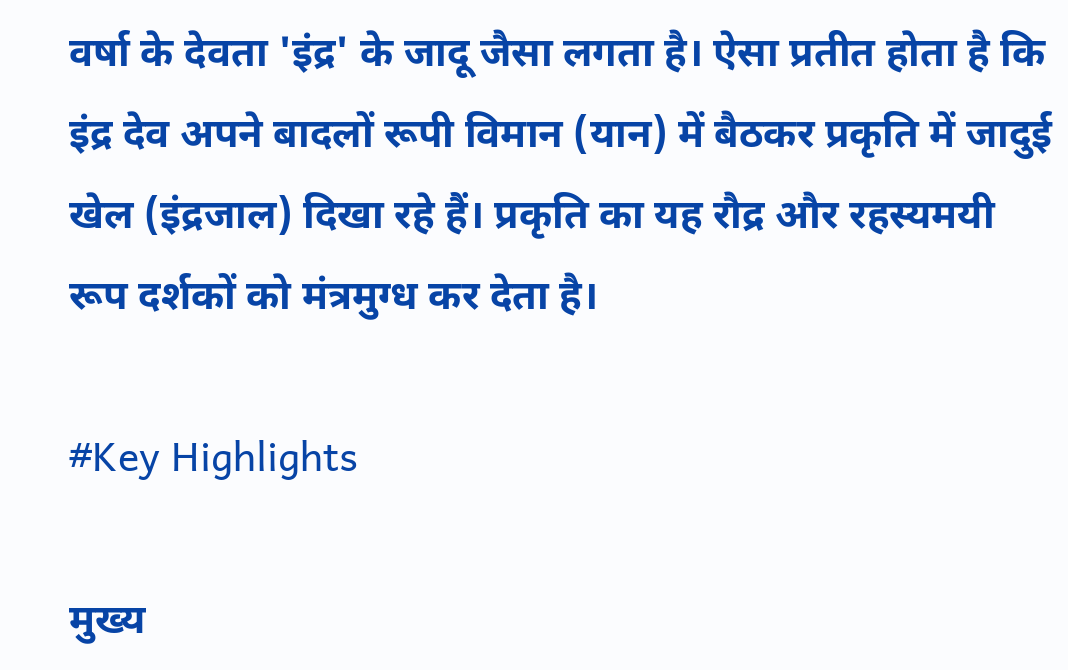वर्षा के देवता 'इंद्र' के जादू जैसा लगता है। ऐसा प्रतीत होता है कि इंद्र देव अपने बादलों रूपी विमान (यान) में बैठकर प्रकृति में जादुई खेल (इंद्रजाल) दिखा रहे हैं। प्रकृति का यह रौद्र और रहस्यमयी रूप दर्शकों को मंत्रमुग्ध कर देता है।

#Key Highlights

मुख्य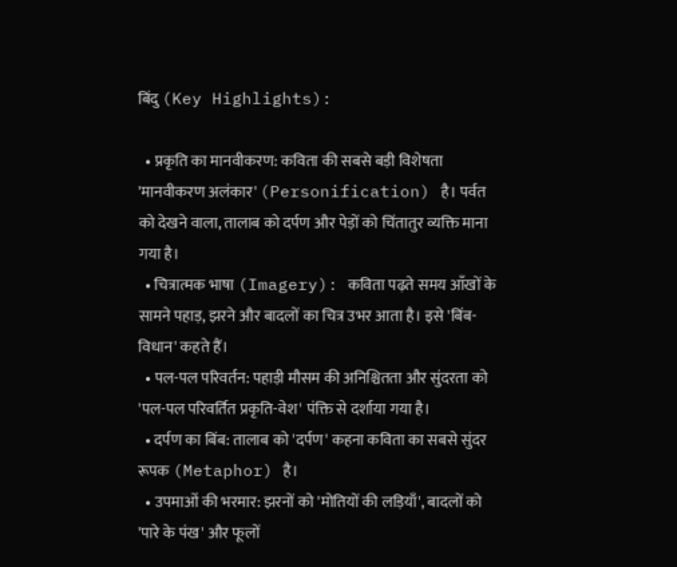बिंदु (Key Highlights):

  • प्रकृति का मानवीकरण: कविता की सबसे बड़ी विशेषता 'मानवीकरण अलंकार' (Personification) है। पर्वत को देखने वाला, तालाब को दर्पण और पेड़ों को चिंतातुर व्यक्ति माना गया है।
  • चित्रात्मक भाषा (Imagery): कविता पढ़ते समय आँखों के सामने पहाड़, झरने और बादलों का चित्र उभर आता है। इसे 'बिंब-विधान' कहते हैं।
  • पल-पल परिवर्तन: पहाड़ी मौसम की अनिश्चितता और सुंदरता को 'पल-पल परिवर्तित प्रकृति-वेश' पंक्ति से दर्शाया गया है।
  • दर्पण का बिंब: तालाब को 'दर्पण' कहना कविता का सबसे सुंदर रूपक (Metaphor) है।
  • उपमाओं की भरमार: झरनों को 'मोतियों की लड़ियाँ', बादलों को 'पारे के पंख' और फूलों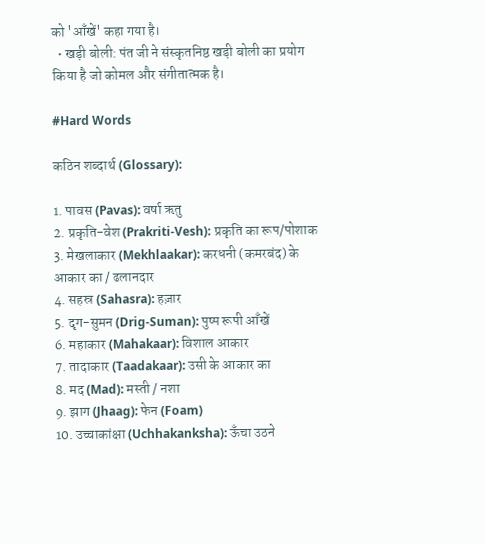को 'आँखें' कहा गया है।
  • खड़ी बोली: पंत जी ने संस्कृतनिष्ठ खड़ी बोली का प्रयोग किया है जो कोमल और संगीतात्मक है।

#Hard Words

कठिन शब्दार्थ (Glossary):

1. पावस (Pavas): वर्षा ऋतु
2. प्रकृति-वेश (Prakriti-Vesh): प्रकृति का रूप/पोशाक
3. मेखलाकार (Mekhlaakar): करधनी (कमरबंद) के आकार का / ढलानदार
4. सहस्र (Sahasra): हज़ार
5. दृग-सुमन (Drig-Suman): पुष्प रूपी आँखें
6. महाकार (Mahakaar): विशाल आकार
7. तादाकार (Taadakaar): उसी के आकार का
8. मद (Mad): मस्ती / नशा
9. झाग (Jhaag): फेन (Foam)
10. उच्चाकांक्षा (Uchhakanksha): ऊँचा उठने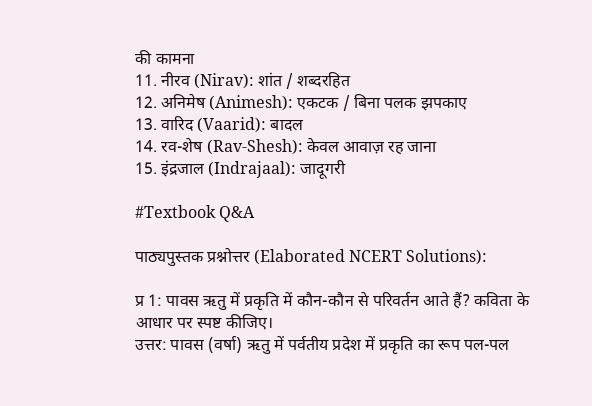की कामना
11. नीरव (Nirav): शांत / शब्दरहित
12. अनिमेष (Animesh): एकटक / बिना पलक झपकाए
13. वारिद (Vaarid): बादल
14. रव-शेष (Rav-Shesh): केवल आवाज़ रह जाना
15. इंद्रजाल (Indrajaal): जादूगरी

#Textbook Q&A

पाठ्यपुस्तक प्रश्नोत्तर (Elaborated NCERT Solutions):

प्र 1: पावस ऋतु में प्रकृति में कौन-कौन से परिवर्तन आते हैं? कविता के आधार पर स्पष्ट कीजिए।
उत्तर: पावस (वर्षा) ऋतु में पर्वतीय प्रदेश में प्रकृति का रूप पल-पल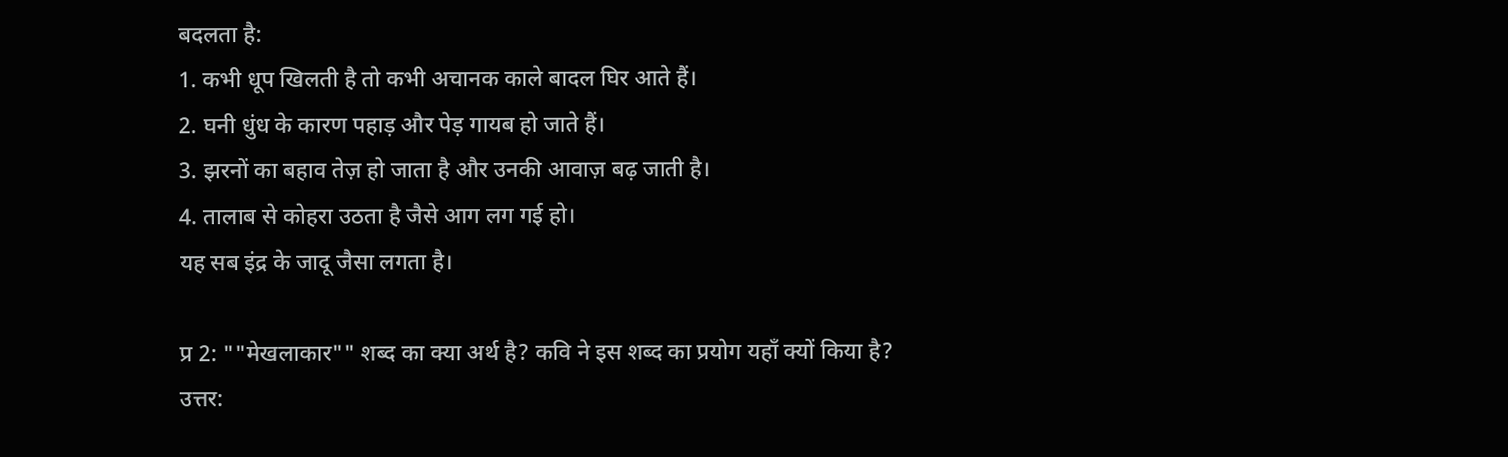बदलता है:
1. कभी धूप खिलती है तो कभी अचानक काले बादल घिर आते हैं।
2. घनी धुंध के कारण पहाड़ और पेड़ गायब हो जाते हैं।
3. झरनों का बहाव तेज़ हो जाता है और उनकी आवाज़ बढ़ जाती है।
4. तालाब से कोहरा उठता है जैसे आग लग गई हो।
यह सब इंद्र के जादू जैसा लगता है।

प्र 2: ""मेखलाकार"" शब्द का क्या अर्थ है? कवि ने इस शब्द का प्रयोग यहाँ क्यों किया है?
उत्तर: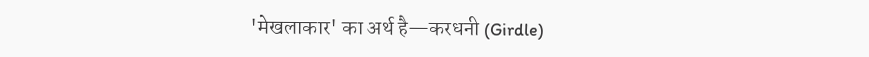'मेखलाकार' का अर्थ है—करधनी (Girdle)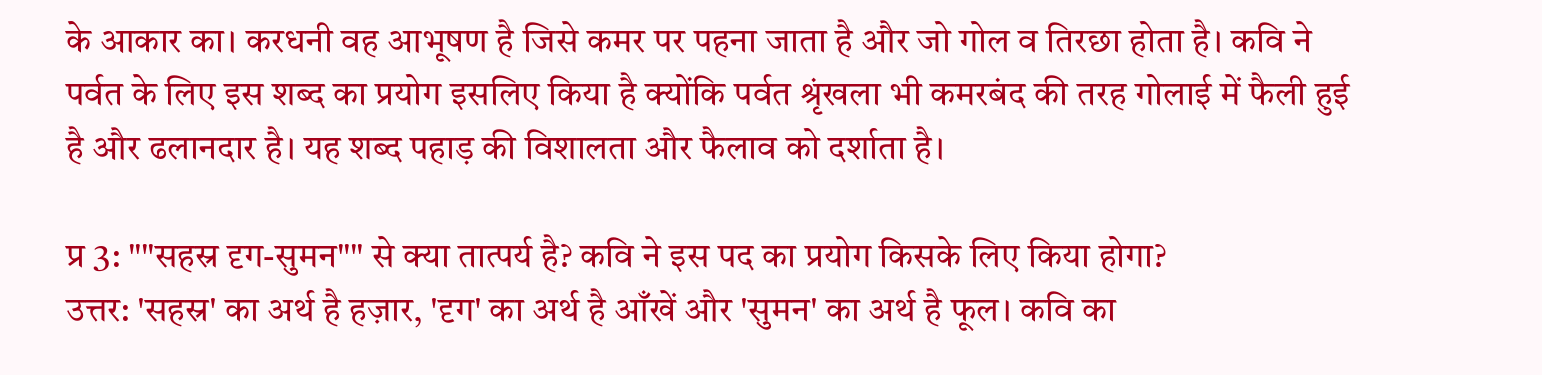के आकार का। करधनी वह आभूषण है जिसे कमर पर पहना जाता है और जो गोल व तिरछा होता है। कवि ने पर्वत के लिए इस शब्द का प्रयोग इसलिए किया है क्योंकि पर्वत श्रृंखला भी कमरबंद की तरह गोलाई में फैली हुई है और ढलानदार है। यह शब्द पहाड़ की विशालता और फैलाव को दर्शाता है।

प्र 3: ""सहस्र दृग-सुमन"" से क्या तात्पर्य है? कवि ने इस पद का प्रयोग किसके लिए किया होगा?
उत्तर: 'सहस्र' का अर्थ है हज़ार, 'दृग' का अर्थ है आँखें और 'सुमन' का अर्थ है फूल। कवि का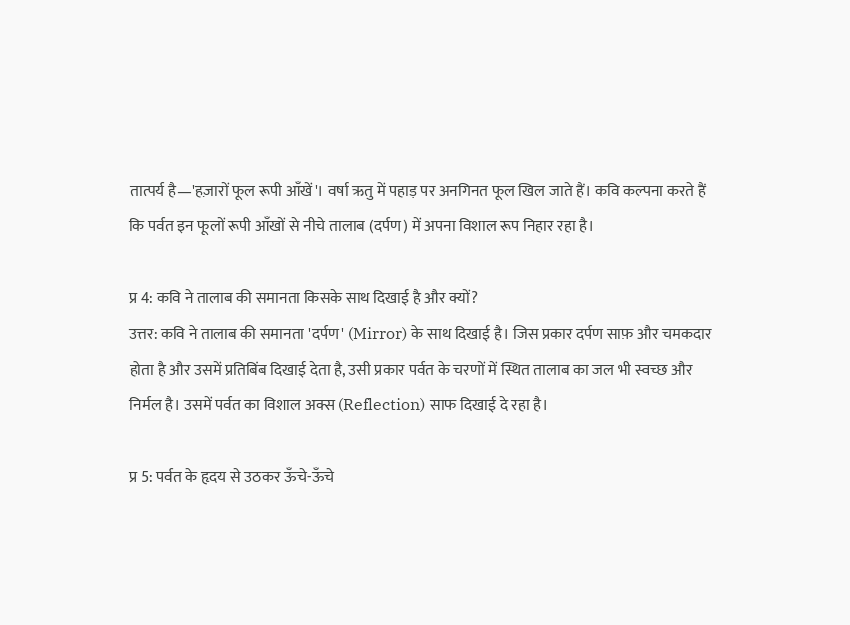तात्पर्य है—'हज़ारों फूल रूपी आँखें'। वर्षा ऋतु में पहाड़ पर अनगिनत फूल खिल जाते हैं। कवि कल्पना करते हैं कि पर्वत इन फूलों रूपी आँखों से नीचे तालाब (दर्पण) में अपना विशाल रूप निहार रहा है।

प्र 4: कवि ने तालाब की समानता किसके साथ दिखाई है और क्यों?
उत्तर: कवि ने तालाब की समानता 'दर्पण' (Mirror) के साथ दिखाई है। जिस प्रकार दर्पण साफ़ और चमकदार होता है और उसमें प्रतिबिंब दिखाई देता है, उसी प्रकार पर्वत के चरणों में स्थित तालाब का जल भी स्वच्छ और निर्मल है। उसमें पर्वत का विशाल अक्स (Reflection) साफ दिखाई दे रहा है।

प्र 5: पर्वत के हृदय से उठकर ऊँचे-ऊँचे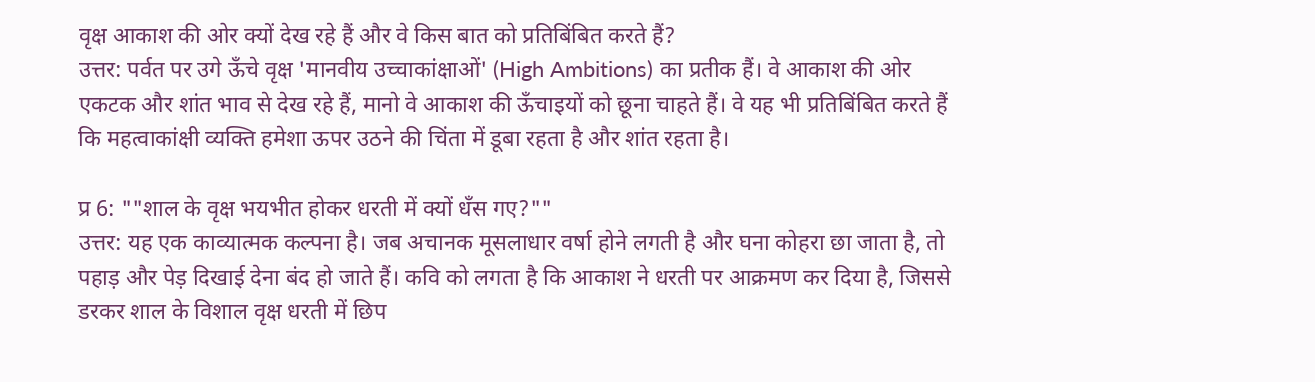वृक्ष आकाश की ओर क्यों देख रहे हैं और वे किस बात को प्रतिबिंबित करते हैं?
उत्तर: पर्वत पर उगे ऊँचे वृक्ष 'मानवीय उच्चाकांक्षाओं' (High Ambitions) का प्रतीक हैं। वे आकाश की ओर एकटक और शांत भाव से देख रहे हैं, मानो वे आकाश की ऊँचाइयों को छूना चाहते हैं। वे यह भी प्रतिबिंबित करते हैं कि महत्वाकांक्षी व्यक्ति हमेशा ऊपर उठने की चिंता में डूबा रहता है और शांत रहता है।

प्र 6: ""शाल के वृक्ष भयभीत होकर धरती में क्यों धँस गए?""
उत्तर: यह एक काव्यात्मक कल्पना है। जब अचानक मूसलाधार वर्षा होने लगती है और घना कोहरा छा जाता है, तो पहाड़ और पेड़ दिखाई देना बंद हो जाते हैं। कवि को लगता है कि आकाश ने धरती पर आक्रमण कर दिया है, जिससे डरकर शाल के विशाल वृक्ष धरती में छिप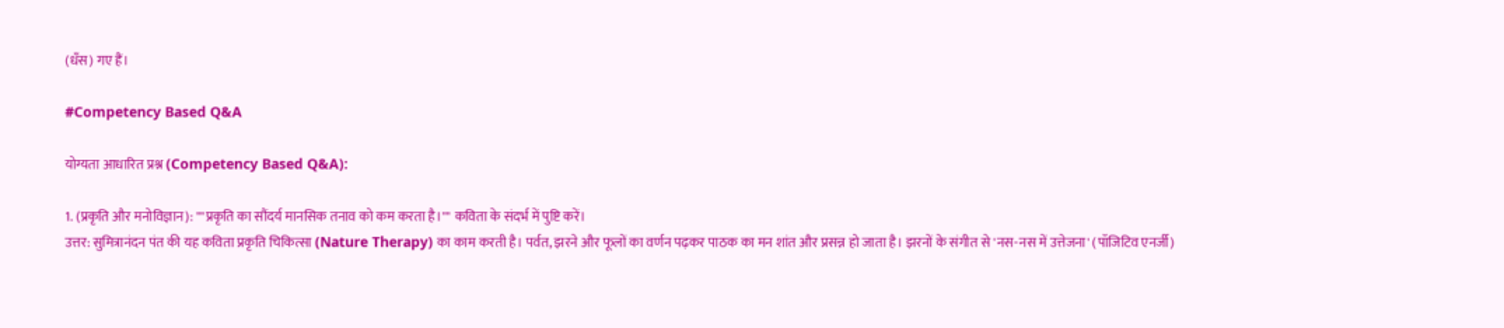(धँस) गए हैं।

#Competency Based Q&A

योग्यता आधारित प्रश्न (Competency Based Q&A):

1. (प्रकृति और मनोविज्ञान): ""प्रकृति का सौंदर्य मानसिक तनाव को कम करता है।"" कविता के संदर्भ में पुष्टि करें।
उत्तर: सुमित्रानंदन पंत की यह कविता प्रकृति चिकित्सा (Nature Therapy) का काम करती है। पर्वत, झरने और फूलों का वर्णन पढ़कर पाठक का मन शांत और प्रसन्न हो जाता है। झरनों के संगीत से 'नस-नस में उत्तेजना' (पॉजिटिव एनर्जी)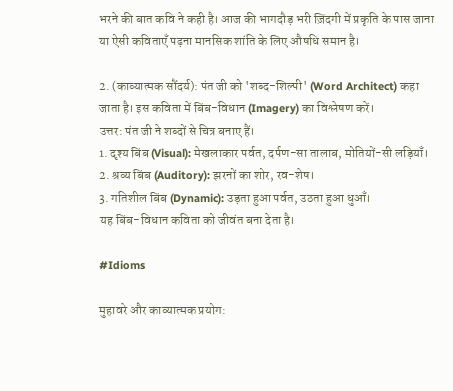भरने की बात कवि ने कही है। आज की भागदौड़ भरी ज़िंदगी में प्रकृति के पास जाना या ऐसी कविताएँ पढ़ना मानसिक शांति के लिए औषधि समान है।

2. (काव्यात्मक सौंदर्य): पंत जी को 'शब्द-शिल्पी' (Word Architect) कहा जाता है। इस कविता में बिंब-विधान (Imagery) का विश्लेषण करें।
उत्तर: पंत जी ने शब्दों से चित्र बनाए हैं।
1. दृश्य बिंब (Visual): मेखलाकार पर्वत, दर्पण-सा तालाब, मोतियों-सी लड़ियाँ।
2. श्रव्य बिंब (Auditory): झरनों का शोर, रव-शेष।
3. गतिशील बिंब (Dynamic): उड़ता हुआ पर्वत, उठता हुआ धुआँ।
यह बिंब-विधान कविता को जीवंत बना देता है।

#Idioms

मुहावरे और काव्यात्मक प्रयोग: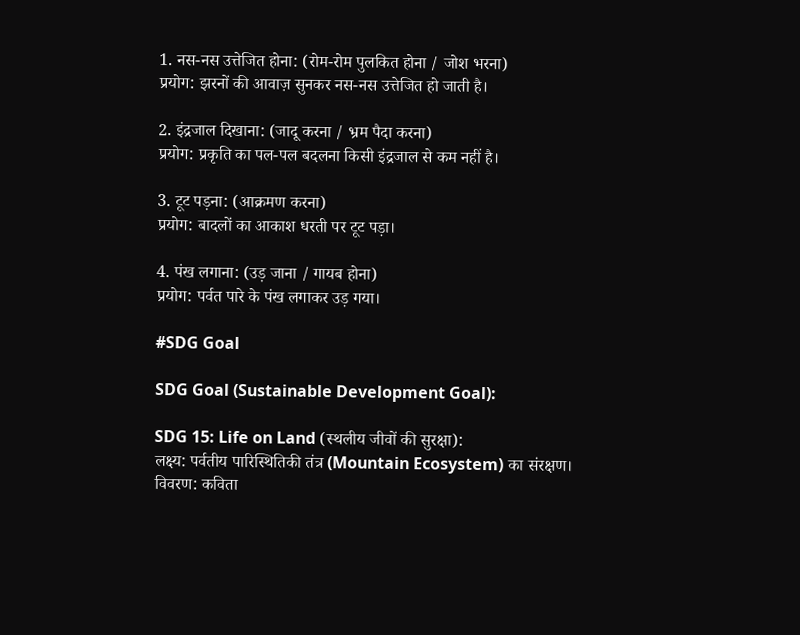1. नस-नस उत्तेजित होना: (रोम-रोम पुलकित होना / जोश भरना)
प्रयोग: झरनों की आवाज़ सुनकर नस-नस उत्तेजित हो जाती है।

2. इंद्रजाल दिखाना: (जादू करना / भ्रम पैदा करना)
प्रयोग: प्रकृति का पल-पल बदलना किसी इंद्रजाल से कम नहीं है।

3. टूट पड़ना: (आक्रमण करना)
प्रयोग: बादलों का आकाश धरती पर टूट पड़ा।

4. पंख लगाना: (उड़ जाना / गायब होना)
प्रयोग: पर्वत पारे के पंख लगाकर उड़ गया।

#SDG Goal

SDG Goal (Sustainable Development Goal):

SDG 15: Life on Land (स्थलीय जीवों की सुरक्षा):
लक्ष्य: पर्वतीय पारिस्थितिकी तंत्र (Mountain Ecosystem) का संरक्षण।
विवरण: कविता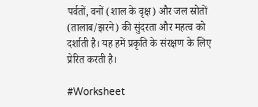पर्वतों, वनों (शाल के वृक्ष) और जल स्रोतों (तालाब/झरने) की सुंदरता और महत्व को दर्शाती है। यह हमें प्रकृति के संरक्षण के लिए प्रेरित करती है।

#Worksheet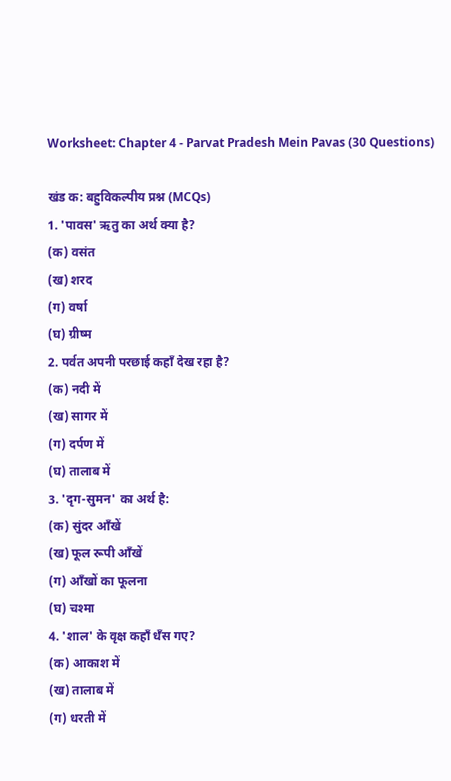Worksheet: Chapter 4 - Parvat Pradesh Mein Pavas (30 Questions)

खंड क: बहुविकल्पीय प्रश्न (MCQs)
1. 'पावस' ऋतु का अर्थ क्या है?
(क) वसंत
(ख) शरद
(ग) वर्षा
(घ) ग्रीष्म
2. पर्वत अपनी परछाई कहाँ देख रहा है?
(क) नदी में
(ख) सागर में
(ग) दर्पण में
(घ) तालाब में
3. 'दृग-सुमन' का अर्थ है:
(क) सुंदर आँखें
(ख) फूल रूपी आँखें
(ग) आँखों का फूलना
(घ) चश्मा
4. 'शाल' के वृक्ष कहाँ धँस गए?
(क) आकाश में
(ख) तालाब में
(ग) धरती में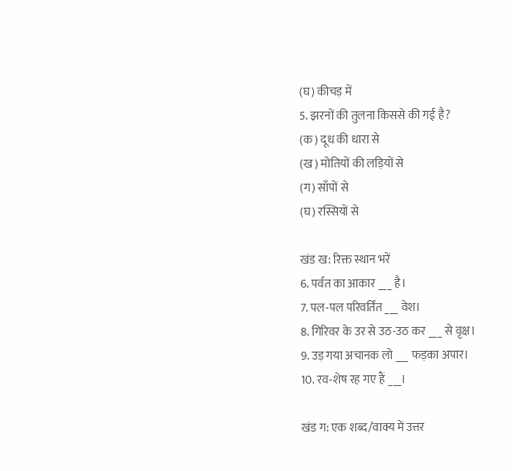(घ) कीचड़ में
5. झरनों की तुलना किससे की गई है?
(क) दूध की धारा से
(ख) मोतियों की लड़ियों से
(ग) साँपों से
(घ) रस्सियों से

खंड ख: रिक्त स्थान भरें
6. पर्वत का आकार ___ है।
7. पल-पल परिवर्तित ___ वेश।
8. गिरिवर के उर से उठ-उठ कर ___ से वृक्ष।
9. उड़ गया अचानक लो ___ फड़का अपार।
10. रव-शेष रह गए हैं ___।

खंड ग: एक शब्द/वाक्य में उत्तर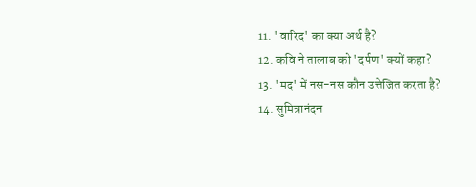11. 'वारिद' का क्या अर्थ है?
12. कवि ने तालाब को 'दर्पण' क्यों कहा?
13. 'मद' में नस-नस कौन उत्तेजित करता है?
14. सुमित्रानंदन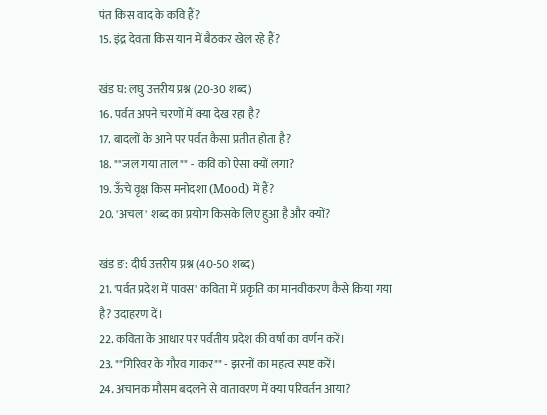पंत किस वाद के कवि हैं?
15. इंद्र देवता किस यान में बैठकर खेल रहे हैं?

खंड घ: लघु उत्तरीय प्रश्न (20-30 शब्द)
16. पर्वत अपने चरणों में क्या देख रहा है?
17. बादलों के आने पर पर्वत कैसा प्रतीत होता है?
18. ""जल गया ताल"" - कवि को ऐसा क्यों लगा?
19. ऊँचे वृक्ष किस मनोदशा (Mood) में हैं?
20. 'अचल' शब्द का प्रयोग किसके लिए हुआ है और क्यों?

खंड ङ: दीर्घ उत्तरीय प्रश्न (40-50 शब्द)
21. 'पर्वत प्रदेश में पावस' कविता में प्रकृति का मानवीकरण कैसे किया गया है? उदाहरण दें।
22. कविता के आधार पर पर्वतीय प्रदेश की वर्षा का वर्णन करें।
23. ""गिरिवर के गौरव गाकर"" - झरनों का महत्व स्पष्ट करें।
24. अचानक मौसम बदलने से वातावरण में क्या परिवर्तन आया?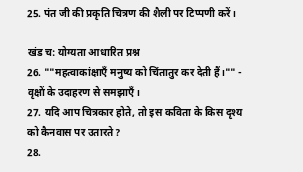25. पंत जी की प्रकृति चित्रण की शैली पर टिप्पणी करें।

खंड च: योग्यता आधारित प्रश्न
26. ""महत्वाकांक्षाएँ मनुष्य को चिंतातुर कर देती हैं।"" - वृक्षों के उदाहरण से समझाएँ।
27. यदि आप चित्रकार होते, तो इस कविता के किस दृश्य को कैनवास पर उतारते?
28.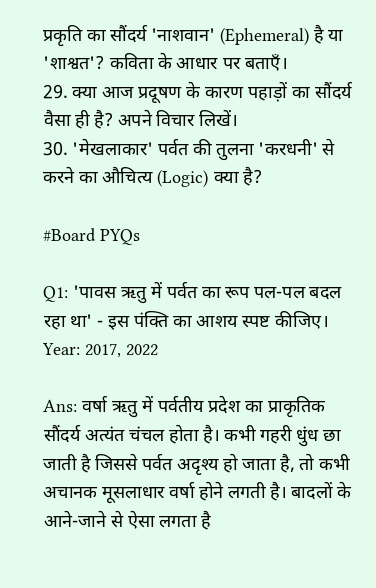प्रकृति का सौंदर्य 'नाशवान' (Ephemeral) है या 'शाश्वत'? कविता के आधार पर बताएँ।
29. क्या आज प्रदूषण के कारण पहाड़ों का सौंदर्य वैसा ही है? अपने विचार लिखें।
30. 'मेखलाकार' पर्वत की तुलना 'करधनी' से करने का औचित्य (Logic) क्या है?

#Board PYQs

Q1: 'पावस ऋतु में पर्वत का रूप पल-पल बदल रहा था' - इस पंक्ति का आशय स्पष्ट कीजिए।
Year: 2017, 2022

Ans: वर्षा ऋतु में पर्वतीय प्रदेश का प्राकृतिक सौंदर्य अत्यंत चंचल होता है। कभी गहरी धुंध छा जाती है जिससे पर्वत अदृश्य हो जाता है, तो कभी अचानक मूसलाधार वर्षा होने लगती है। बादलों के आने-जाने से ऐसा लगता है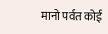मानो पर्वत कोई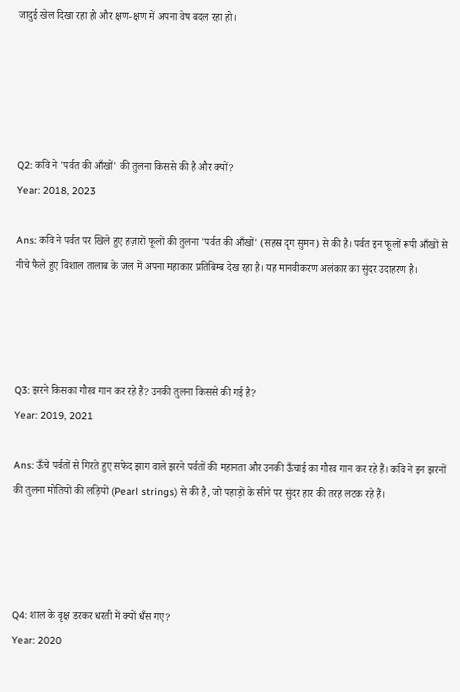जादुई खेल दिखा रहा हो और क्षण-क्षण में अपना वेष बदल रहा हो।





Q2: कवि ने 'पर्वत की आँखों' की तुलना किससे की है और क्यों?
Year: 2018, 2023

Ans: कवि ने पर्वत पर खिले हुए हज़ारों फूलों की तुलना 'पर्वत की आँखों' (सहस्र दृग सुमन) से की है। पर्वत इन फूलों रूपी आँखों से नीचे फैले हुए विशाल तालाब के जल में अपना महाकार प्रतिबिम्ब देख रहा है। यह मानवीकरण अलंकार का सुंदर उदाहरण है।




Q3: झरने किसका गौरव गान कर रहे हैं? उनकी तुलना किससे की गई है?
Year: 2019, 2021

Ans: ऊँचे पर्वतों से गिरते हुए सफेद झाग वाले झरने पर्वतों की महानता और उनकी ऊँचाई का गौरव गान कर रहे हैं। कवि ने इन झरनों की तुलना मोतियों की लड़ियों (Pearl strings) से की है, जो पहाड़ों के सीने पर सुंदर हार की तरह लटक रहे हैं।




Q4: शाल के वृक्ष डरकर धरती में क्यों धँस गए?
Year: 2020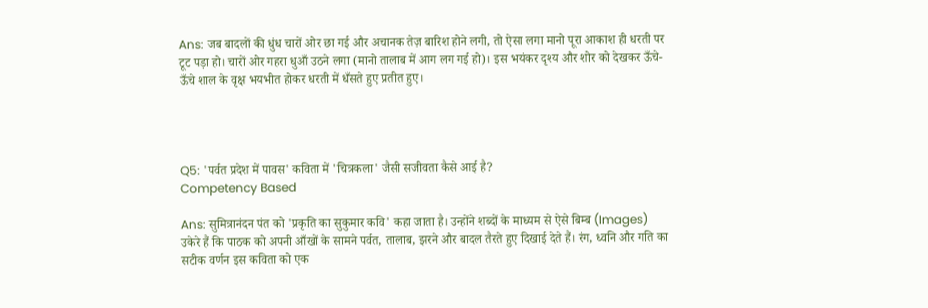Ans: जब बादलों की धुंध चारों ओर छा गई और अचानक तेज़ बारिश होने लगी, तो ऐसा लगा मानो पूरा आकाश ही धरती पर टूट पड़ा हो। चारों ओर गहरा धुआँ उठने लगा (मानो तालाब में आग लग गई हो)। इस भयंकर दृश्य और शोर को देखकर ऊँचे-ऊँचे शाल के वृक्ष भयभीत होकर धरती में धँसते हुए प्रतीत हुए।




Q5: 'पर्वत प्रदेश में पावस' कविता में 'चित्रकला' जैसी सजीवता कैसे आई है?
Competency Based

Ans: सुमित्रानंदन पंत को 'प्रकृति का सुकुमार कवि' कहा जाता है। उन्होंने शब्दों के माध्यम से ऐसे बिम्ब (Images) उकेरे हैं कि पाठक को अपनी आँखों के सामने पर्वत, तालाब, झरने और बादल तैरते हुए दिखाई देते हैं। रंग, ध्वनि और गति का सटीक वर्णन इस कविता को एक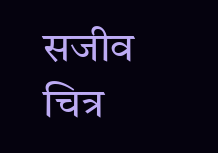सजीव चित्र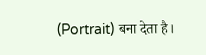(Portrait) बना देता है।